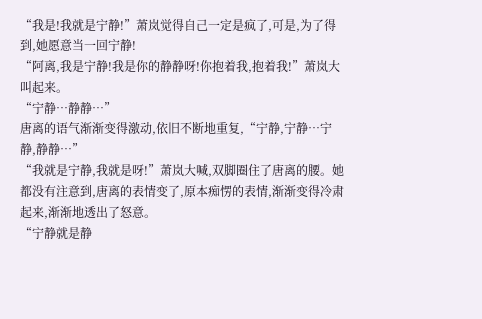“我是!我就是宁静!”萧岚觉得自己一定是疯了,可是,为了得到,她愿意当一回宁静!
“阿离,我是宁静!我是你的静静呀!你抱着我,抱着我!”萧岚大叫起来。
“宁静…静静…”
唐离的语气渐渐变得激动,依旧不断地重复,“宁静,宁静…宁静,静静…”
“我就是宁静,我就是呀!”萧岚大喊,双脚圈住了唐离的腰。她都没有注意到,唐离的表情变了,原本痴愣的表情,渐渐变得冷肃起来,渐渐地透出了怒意。
“宁静就是静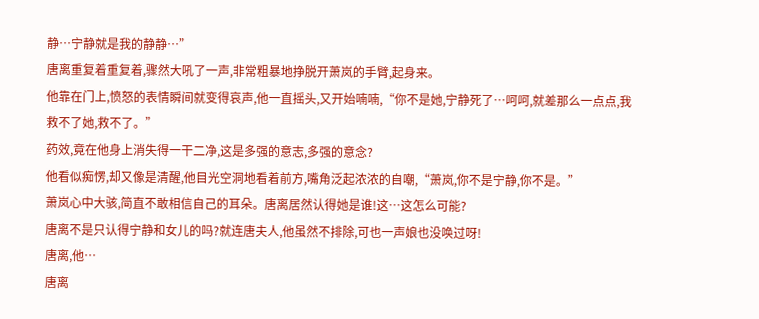静…宁静就是我的静静…”
唐离重复着重复着,骤然大吼了一声,非常粗暴地挣脱开萧岚的手臂,起身来。
他靠在门上,愤怒的表情瞬间就变得哀声,他一直摇头,又开始喃喃,“你不是她,宁静死了…呵呵,就差那么一点点,我救不了她,救不了。”
药效,竟在他身上消失得一干二净,这是多强的意志,多强的意念?
他看似痴愣,却又像是清醒,他目光空洞地看着前方,嘴角泛起浓浓的自嘲,“萧岚,你不是宁静,你不是。”
萧岚心中大骇,简直不敢相信自己的耳朵。唐离居然认得她是谁!这…这怎么可能?
唐离不是只认得宁静和女儿的吗?就连唐夫人,他虽然不排除,可也一声娘也没唤过呀!
唐离,他…
唐离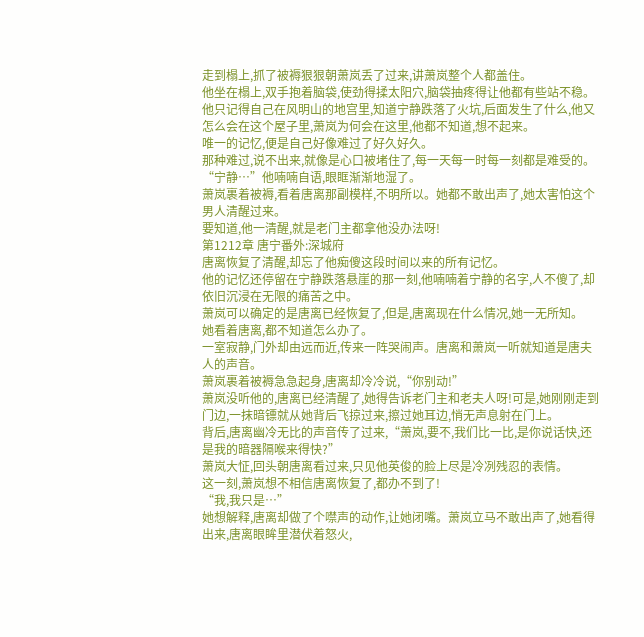走到榻上,抓了被褥狠狠朝萧岚丢了过来,讲萧岚整个人都盖住。
他坐在榻上,双手抱着脑袋,使劲得揉太阳穴,脑袋抽疼得让他都有些站不稳。
他只记得自己在风明山的地宫里,知道宁静跌落了火坑,后面发生了什么,他又怎么会在这个屋子里,萧岚为何会在这里,他都不知道,想不起来。
唯一的记忆,便是自己好像难过了好久好久。
那种难过,说不出来,就像是心口被堵住了,每一天每一时每一刻都是难受的。
“宁静…”他喃喃自语,眼眶渐渐地湿了。
萧岚裹着被褥,看着唐离那副模样,不明所以。她都不敢出声了,她太害怕这个男人清醒过来。
要知道,他一清醒,就是老门主都拿他没办法呀!
第1212章 唐宁番外:深城府
唐离恢复了清醒,却忘了他痴傻这段时间以来的所有记忆。
他的记忆还停留在宁静跌落悬崖的那一刻,他喃喃着宁静的名字,人不傻了,却依旧沉浸在无限的痛苦之中。
萧岚可以确定的是唐离已经恢复了,但是,唐离现在什么情况,她一无所知。
她看着唐离,都不知道怎么办了。
一室寂静,门外却由远而近,传来一阵哭闹声。唐离和萧岚一听就知道是唐夫人的声音。
萧岚裹着被褥急急起身,唐离却冷冷说,“你别动!”
萧岚没听他的,唐离已经清醒了,她得告诉老门主和老夫人呀!可是,她刚刚走到门边,一抹暗镖就从她背后飞掠过来,擦过她耳边,悄无声息射在门上。
背后,唐离幽冷无比的声音传了过来,“萧岚,要不,我们比一比,是你说话快,还是我的暗器隔喉来得快?”
萧岚大怔,回头朝唐离看过来,只见他英俊的脸上尽是冷冽残忍的表情。
这一刻,萧岚想不相信唐离恢复了,都办不到了!
“我,我只是…”
她想解释,唐离却做了个噤声的动作,让她闭嘴。萧岚立马不敢出声了,她看得出来,唐离眼眸里潜伏着怒火,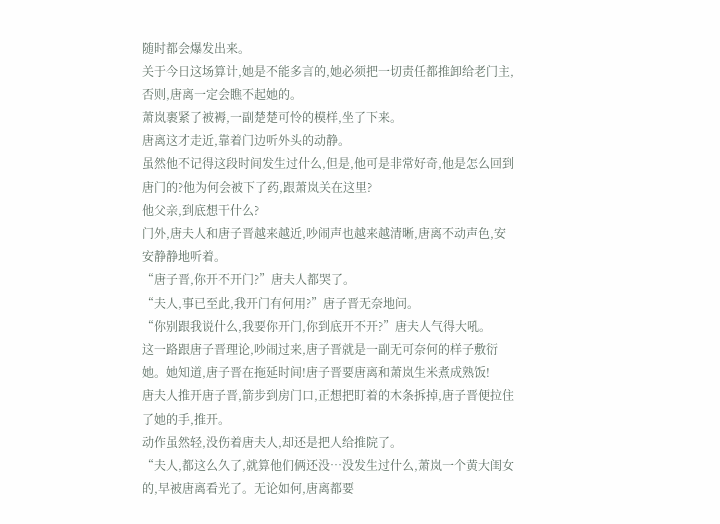随时都会爆发出来。
关于今日这场算计,她是不能多言的,她必须把一切责任都推卸给老门主,否则,唐离一定会瞧不起她的。
萧岚裹紧了被褥,一副楚楚可怜的模样,坐了下来。
唐离这才走近,靠着门边听外头的动静。
虽然他不记得这段时间发生过什么,但是,他可是非常好奇,他是怎么回到唐门的?他为何会被下了药,跟萧岚关在这里?
他父亲,到底想干什么?
门外,唐夫人和唐子晋越来越近,吵闹声也越来越清晰,唐离不动声色,安安静静地听着。
“唐子晋,你开不开门?”唐夫人都哭了。
“夫人,事已至此,我开门有何用?”唐子晋无奈地问。
“你别跟我说什么,我要你开门,你到底开不开?”唐夫人气得大吼。
这一路跟唐子晋理论,吵闹过来,唐子晋就是一副无可奈何的样子敷衍她。她知道,唐子晋在拖延时间!唐子晋要唐离和萧岚生米煮成熟饭!
唐夫人推开唐子晋,箭步到房门口,正想把盯着的木条拆掉,唐子晋便拉住了她的手,推开。
动作虽然轻,没伤着唐夫人,却还是把人给推院了。
“夫人,都这么久了,就算他们俩还没…没发生过什么,萧岚一个黄大闺女的,早被唐离看光了。无论如何,唐离都要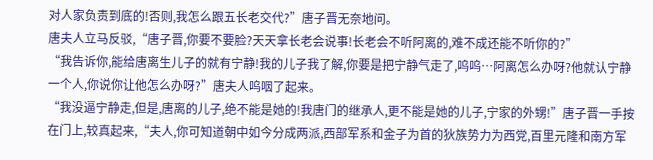对人家负责到底的!否则,我怎么跟五长老交代?”唐子晋无奈地问。
唐夫人立马反驳,“唐子晋,你要不要脸?天天拿长老会说事!长老会不听阿离的,难不成还能不听你的?”
“我告诉你,能给唐离生儿子的就有宁静!我的儿子我了解,你要是把宁静气走了,呜呜…阿离怎么办呀?他就认宁静一个人,你说你让他怎么办呀?”唐夫人呜咽了起来。
“我没逼宁静走,但是,唐离的儿子,绝不能是她的!我唐门的继承人,更不能是她的儿子,宁家的外甥!”唐子晋一手按在门上,较真起来,“夫人,你可知道朝中如今分成两派,西部军系和金子为首的狄族势力为西党,百里元隆和南方军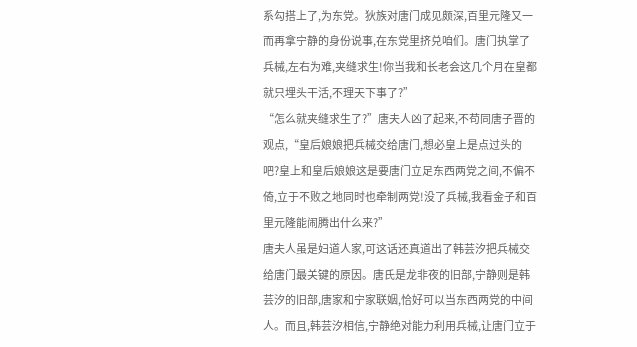系勾搭上了,为东党。狄族对唐门成见颇深,百里元隆又一而再拿宁静的身份说事,在东党里挤兑咱们。唐门执掌了兵械,左右为难,夹缝求生!你当我和长老会这几个月在皇都就只埋头干活,不理天下事了?”
“怎么就夹缝求生了?”唐夫人凶了起来,不苟同唐子晋的观点,“皇后娘娘把兵械交给唐门,想必皇上是点过头的吧?皇上和皇后娘娘这是要唐门立足东西两党之间,不偏不倚,立于不败之地同时也牵制两党!没了兵械,我看金子和百里元隆能闹腾出什么来?”
唐夫人虽是妇道人家,可这话还真道出了韩芸汐把兵械交给唐门最关键的原因。唐氏是龙非夜的旧部,宁静则是韩芸汐的旧部,唐家和宁家联姻,恰好可以当东西两党的中间人。而且,韩芸汐相信,宁静绝对能力利用兵械,让唐门立于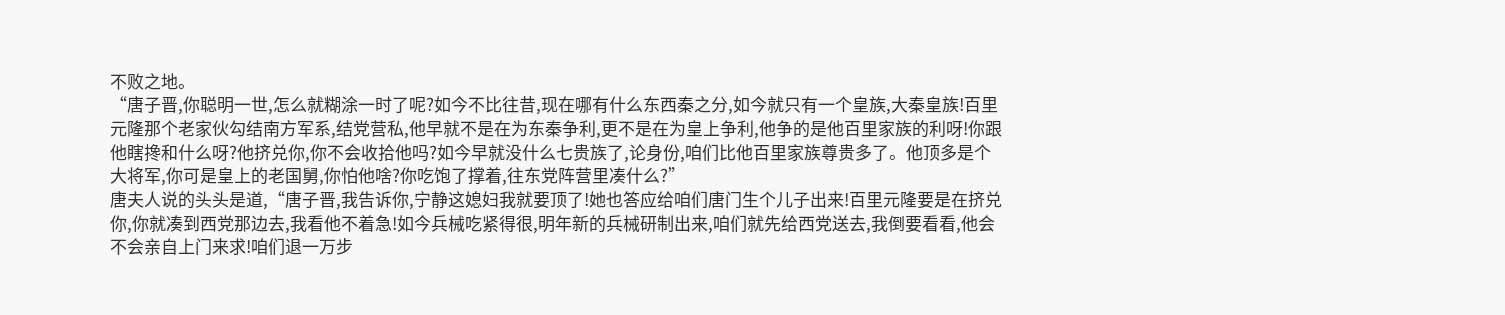不败之地。
“唐子晋,你聪明一世,怎么就糊涂一时了呢?如今不比往昔,现在哪有什么东西秦之分,如今就只有一个皇族,大秦皇族!百里元隆那个老家伙勾结南方军系,结党营私,他早就不是在为东秦争利,更不是在为皇上争利,他争的是他百里家族的利呀!你跟他瞎搀和什么呀?他挤兑你,你不会收拾他吗?如今早就没什么七贵族了,论身份,咱们比他百里家族尊贵多了。他顶多是个大将军,你可是皇上的老国舅,你怕他啥?你吃饱了撑着,往东党阵营里凑什么?”
唐夫人说的头头是道,“唐子晋,我告诉你,宁静这媳妇我就要顶了!她也答应给咱们唐门生个儿子出来!百里元隆要是在挤兑你,你就凑到西党那边去,我看他不着急!如今兵械吃紧得很,明年新的兵械研制出来,咱们就先给西党送去,我倒要看看,他会不会亲自上门来求!咱们退一万步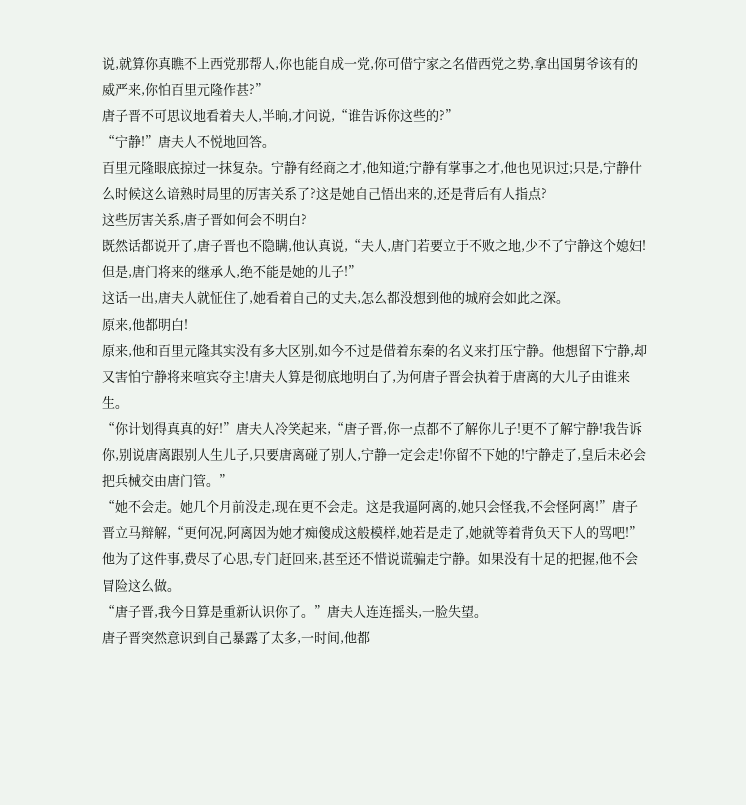说,就算你真瞧不上西党那帮人,你也能自成一党,你可借宁家之名借西党之势,拿出国舅爷该有的威严来,你怕百里元隆作甚?”
唐子晋不可思议地看着夫人,半晌,才问说,“谁告诉你这些的?”
“宁静!”唐夫人不悦地回答。
百里元隆眼底掠过一抹复杂。宁静有经商之才,他知道;宁静有掌事之才,他也见识过;只是,宁静什么时候这么谙熟时局里的厉害关系了?这是她自己悟出来的,还是背后有人指点?
这些厉害关系,唐子晋如何会不明白?
既然话都说开了,唐子晋也不隐瞒,他认真说,“夫人,唐门若要立于不败之地,少不了宁静这个媳妇!但是,唐门将来的继承人,绝不能是她的儿子!”
这话一出,唐夫人就怔住了,她看着自己的丈夫,怎么都没想到他的城府会如此之深。
原来,他都明白!
原来,他和百里元隆其实没有多大区别,如今不过是借着东秦的名义来打压宁静。他想留下宁静,却又害怕宁静将来喧宾夺主!唐夫人算是彻底地明白了,为何唐子晋会执着于唐离的大儿子由谁来生。
“你计划得真真的好!”唐夫人冷笑起来,“唐子晋,你一点都不了解你儿子!更不了解宁静!我告诉你,别说唐离跟别人生儿子,只要唐离碰了别人,宁静一定会走!你留不下她的!宁静走了,皇后未必会把兵械交由唐门管。”
“她不会走。她几个月前没走,现在更不会走。这是我逼阿离的,她只会怪我,不会怪阿离!”唐子晋立马辩解,“更何况,阿离因为她才痴傻成这般模样,她若是走了,她就等着背负天下人的骂吧!”
他为了这件事,费尽了心思,专门赶回来,甚至还不惜说谎骗走宁静。如果没有十足的把握,他不会冒险这么做。
“唐子晋,我今日算是重新认识你了。”唐夫人连连摇头,一脸失望。
唐子晋突然意识到自己暴露了太多,一时间,他都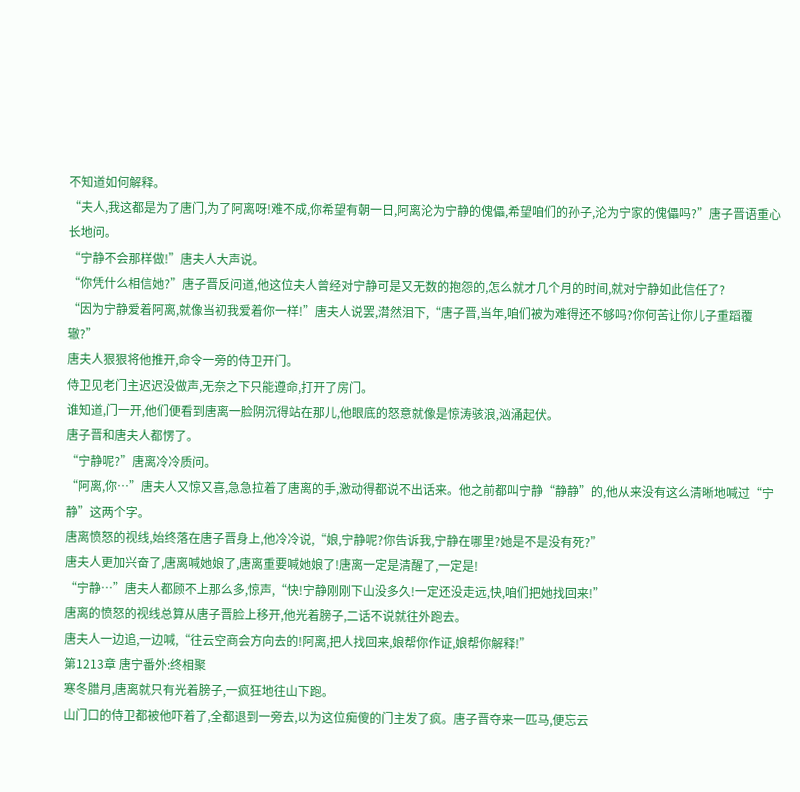不知道如何解释。
“夫人,我这都是为了唐门,为了阿离呀!难不成,你希望有朝一日,阿离沦为宁静的傀儡,希望咱们的孙子,沦为宁家的傀儡吗?”唐子晋语重心长地问。
“宁静不会那样做!”唐夫人大声说。
“你凭什么相信她?”唐子晋反问道,他这位夫人曾经对宁静可是又无数的抱怨的,怎么就才几个月的时间,就对宁静如此信任了?
“因为宁静爱着阿离,就像当初我爱着你一样!”唐夫人说罢,潸然泪下,“唐子晋,当年,咱们被为难得还不够吗?你何苦让你儿子重蹈覆辙?”
唐夫人狠狠将他推开,命令一旁的侍卫开门。
侍卫见老门主迟迟没做声,无奈之下只能遵命,打开了房门。
谁知道,门一开,他们便看到唐离一脸阴沉得站在那儿,他眼底的怒意就像是惊涛骇浪,汹涌起伏。
唐子晋和唐夫人都愣了。
“宁静呢?”唐离冷冷质问。
“阿离,你…”唐夫人又惊又喜,急急拉着了唐离的手,激动得都说不出话来。他之前都叫宁静“静静”的,他从来没有这么清晰地喊过“宁静”这两个字。
唐离愤怒的视线,始终落在唐子晋身上,他冷冷说,“娘,宁静呢?你告诉我,宁静在哪里?她是不是没有死?”
唐夫人更加兴奋了,唐离喊她娘了,唐离重要喊她娘了!唐离一定是清醒了,一定是!
“宁静…”唐夫人都顾不上那么多,惊声,“快!宁静刚刚下山没多久!一定还没走远,快,咱们把她找回来!”
唐离的愤怒的视线总算从唐子晋脸上移开,他光着膀子,二话不说就往外跑去。
唐夫人一边追,一边喊,“往云空商会方向去的!阿离,把人找回来,娘帮你作证,娘帮你解释!”
第1213章 唐宁番外:终相聚
寒冬腊月,唐离就只有光着膀子,一疯狂地往山下跑。
山门口的侍卫都被他吓着了,全都退到一旁去,以为这位痴傻的门主发了疯。唐子晋夺来一匹马,便忘云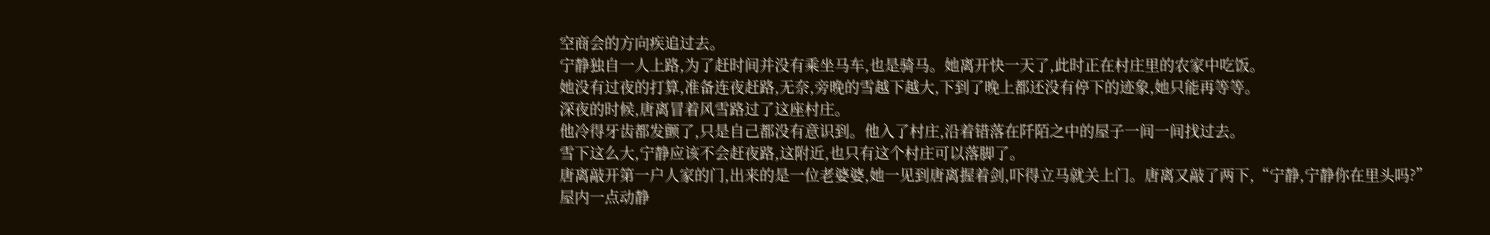空商会的方向疾追过去。
宁静独自一人上路,为了赶时间并没有乘坐马车,也是骑马。她离开快一天了,此时正在村庄里的农家中吃饭。
她没有过夜的打算,准备连夜赶路,无奈,旁晚的雪越下越大,下到了晚上都还没有停下的迹象,她只能再等等。
深夜的时候,唐离冒着风雪路过了这座村庄。
他冷得牙齿都发颤了,只是自己都没有意识到。他入了村庄,沿着错落在阡陌之中的屋子一间一间找过去。
雪下这么大,宁静应该不会赶夜路,这附近,也只有这个村庄可以落脚了。
唐离敲开第一户人家的门,出来的是一位老婆婆,她一见到唐离握着剑,吓得立马就关上门。唐离又敲了两下,“宁静,宁静你在里头吗?”
屋内一点动静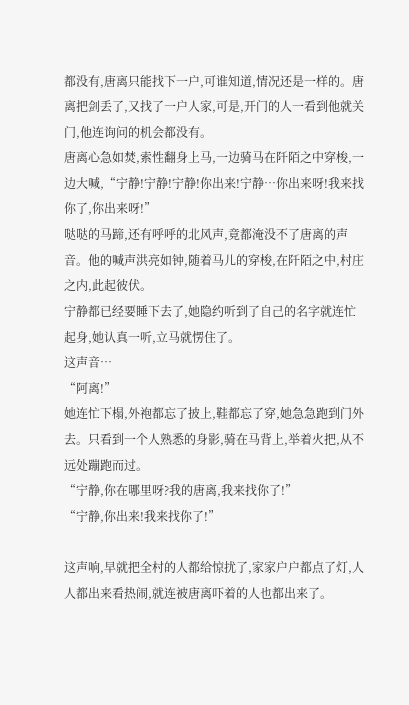都没有,唐离只能找下一户,可谁知道,情况还是一样的。唐离把剑丢了,又找了一户人家,可是,开门的人一看到他就关门,他连询问的机会都没有。
唐离心急如焚,索性翻身上马,一边骑马在阡陌之中穿梭,一边大喊,“宁静!宁静!宁静!你出来!宁静…你出来呀!我来找你了,你出来呀!”
哒哒的马蹄,还有呼呼的北风声,竟都淹没不了唐离的声音。他的喊声洪亮如钟,随着马儿的穿梭,在阡陌之中,村庄之内,此起彼伏。
宁静都已经要睡下去了,她隐约听到了自己的名字就连忙起身,她认真一听,立马就愣住了。
这声音…
“阿离!”
她连忙下榻,外袍都忘了披上,鞋都忘了穿,她急急跑到门外去。只看到一个人熟悉的身影,骑在马背上,举着火把,从不远处蹦跑而过。
“宁静,你在哪里呀?我的唐离,我来找你了!”
“宁静,你出来!我来找你了!”

这声响,早就把全村的人都给惊扰了,家家户户都点了灯,人人都出来看热闹,就连被唐离吓着的人也都出来了。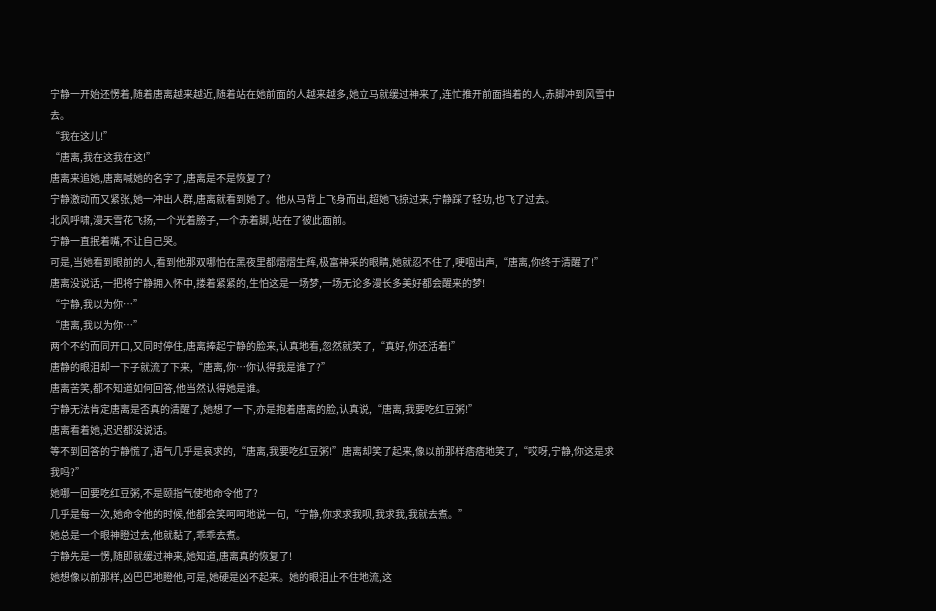宁静一开始还愣着,随着唐离越来越近,随着站在她前面的人越来越多,她立马就缓过神来了,连忙推开前面挡着的人,赤脚冲到风雪中去。
“我在这儿!”
“唐离,我在这我在这!”
唐离来追她,唐离喊她的名字了,唐离是不是恢复了?
宁静激动而又紧张,她一冲出人群,唐离就看到她了。他从马背上飞身而出,超她飞掠过来,宁静踩了轻功,也飞了过去。
北风呼啸,漫天雪花飞扬,一个光着膀子,一个赤着脚,站在了彼此面前。
宁静一直抿着嘴,不让自己哭。
可是,当她看到眼前的人,看到他那双哪怕在黑夜里都熠熠生辉,极富神采的眼睛,她就忍不住了,哽咽出声,“唐离,你终于清醒了!”
唐离没说话,一把将宁静拥入怀中,搂着紧紧的,生怕这是一场梦,一场无论多漫长多美好都会醒来的梦!
“宁静,我以为你…”
“唐离,我以为你…”
两个不约而同开口,又同时停住,唐离捧起宁静的脸来,认真地看,忽然就笑了,“真好,你还活着!”
唐静的眼泪却一下子就流了下来,“唐离,你…你认得我是谁了?”
唐离苦笑,都不知道如何回答,他当然认得她是谁。
宁静无法肯定唐离是否真的清醒了,她想了一下,亦是抱着唐离的脸,认真说,“唐离,我要吃红豆粥!”
唐离看着她,迟迟都没说话。
等不到回答的宁静慌了,语气几乎是哀求的,“唐离,我要吃红豆粥!”唐离却笑了起来,像以前那样痞痞地笑了,“哎呀,宁静,你这是求我吗?”
她哪一回要吃红豆粥,不是颐指气使地命令他了?
几乎是每一次,她命令他的时候,他都会笑呵呵地说一句,“宁静,你求求我呗,我求我,我就去煮。”
她总是一个眼神瞪过去,他就黏了,乖乖去煮。
宁静先是一愣,随即就缓过神来,她知道,唐离真的恢复了!
她想像以前那样,凶巴巴地瞪他,可是,她硬是凶不起来。她的眼泪止不住地流,这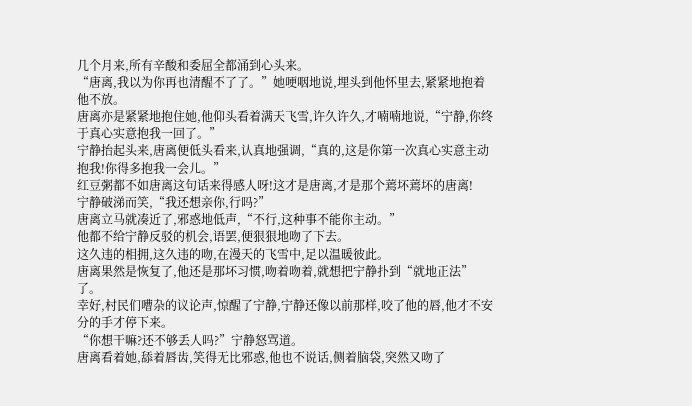几个月来,所有辛酸和委屈全都涌到心头来。
“唐离,我以为你再也清醒不了了。”她哽咽地说,埋头到他怀里去,紧紧地抱着他不放。
唐离亦是紧紧地抱住她,他仰头看着满天飞雪,许久许久,才喃喃地说,“宁静,你终于真心实意抱我一回了。”
宁静抬起头来,唐离便低头看来,认真地强调,“真的,这是你第一次真心实意主动抱我!你得多抱我一会儿。”
红豆粥都不如唐离这句话来得感人呀!这才是唐离,才是那个蔫坏蔫坏的唐离!
宁静破涕而笑,“我还想亲你,行吗?”
唐离立马就凑近了,邪惑地低声,“不行,这种事不能你主动。”
他都不给宁静反驳的机会,语罢,便狠狠地吻了下去。
这久违的相拥,这久违的吻,在漫天的飞雪中,足以温暖彼此。
唐离果然是恢复了,他还是那坏习惯,吻着吻着,就想把宁静扑到“就地正法”了。
幸好,村民们嘈杂的议论声,惊醒了宁静,宁静还像以前那样,咬了他的唇,他才不安分的手才停下来。
“你想干嘛?还不够丢人吗?”宁静怒骂道。
唐离看着她,舔着唇齿,笑得无比邪惑,他也不说话,侧着脑袋,突然又吻了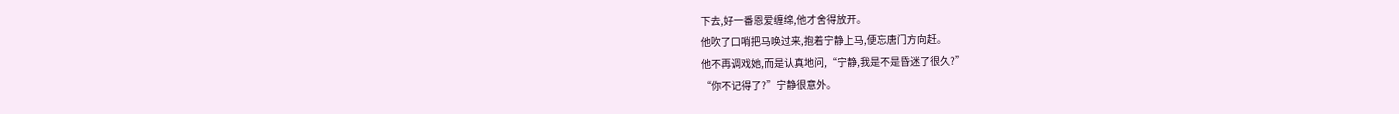下去,好一番恩爱缠绵,他才舍得放开。
他吹了口哨把马唤过来,抱着宁静上马,便忘唐门方向赶。
他不再调戏她,而是认真地问,“宁静,我是不是昏迷了很久?”
“你不记得了?”宁静很意外。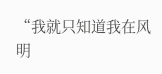“我就只知道我在风明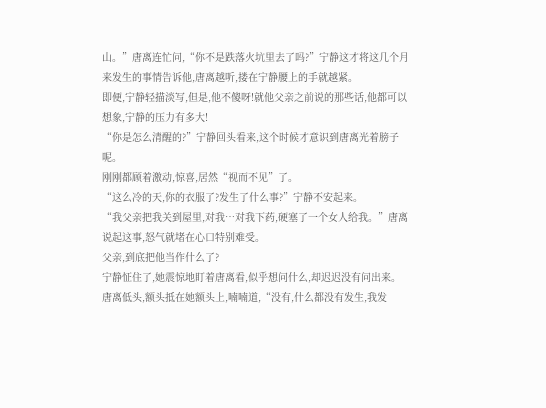山。”唐离连忙问,“你不是跌落火坑里去了吗?”宁静这才将这几个月来发生的事情告诉他,唐离越听,搂在宁静腰上的手就越紧。
即便,宁静轻描淡写,但是,他不傻呀!就他父亲之前说的那些话,他都可以想象,宁静的压力有多大!
“你是怎么清醒的?”宁静回头看来,这个时候才意识到唐离光着膀子呢。
刚刚都顾着激动,惊喜,居然“视而不见”了。
“这么冷的天,你的衣服了?发生了什么事?”宁静不安起来。
“我父亲把我关到屋里,对我…对我下药,硬塞了一个女人给我。”唐离说起这事,怒气就堵在心口特别难受。
父亲,到底把他当作什么了?
宁静怔住了,她震惊地盯着唐离看,似乎想问什么,却迟迟没有问出来。
唐离低头,额头抵在她额头上,喃喃道,“没有,什么都没有发生,我发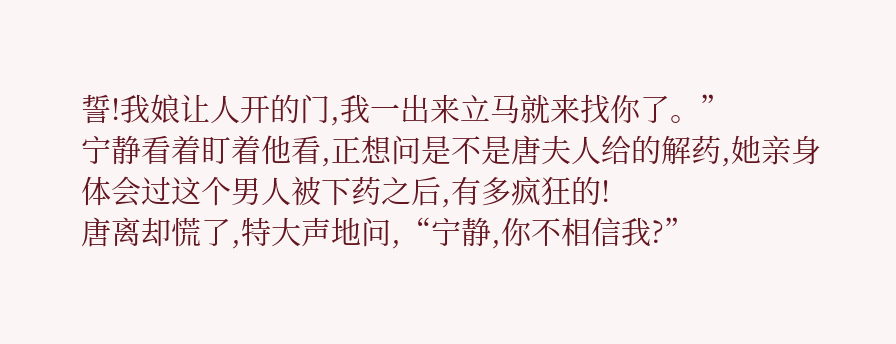誓!我娘让人开的门,我一出来立马就来找你了。”
宁静看着盯着他看,正想问是不是唐夫人给的解药,她亲身体会过这个男人被下药之后,有多疯狂的!
唐离却慌了,特大声地问,“宁静,你不相信我?”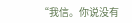“我信。你说没有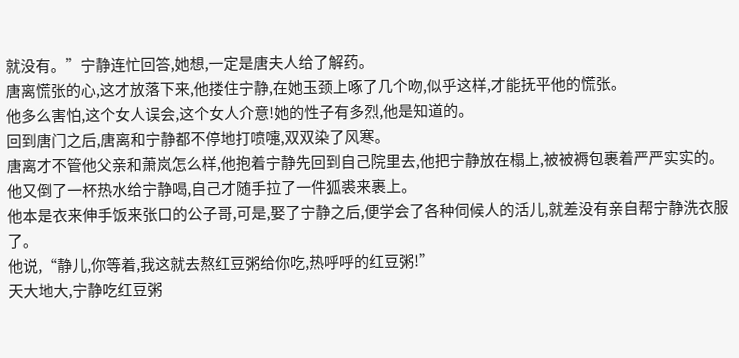就没有。”宁静连忙回答,她想,一定是唐夫人给了解药。
唐离慌张的心,这才放落下来,他搂住宁静,在她玉颈上啄了几个吻,似乎这样,才能抚平他的慌张。
他多么害怕,这个女人误会,这个女人介意!她的性子有多烈,他是知道的。
回到唐门之后,唐离和宁静都不停地打喷嚏,双双染了风寒。
唐离才不管他父亲和萧岚怎么样,他抱着宁静先回到自己院里去,他把宁静放在榻上,被被褥包裹着严严实实的。
他又倒了一杯热水给宁静喝,自己才随手拉了一件狐裘来裹上。
他本是衣来伸手饭来张口的公子哥,可是,娶了宁静之后,便学会了各种伺候人的活儿,就差没有亲自帮宁静洗衣服了。
他说,“静儿,你等着,我这就去熬红豆粥给你吃,热呼呼的红豆粥!”
天大地大,宁静吃红豆粥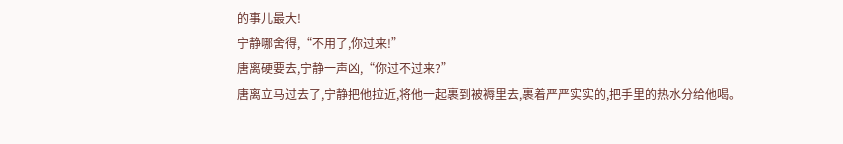的事儿最大!
宁静哪舍得,“不用了,你过来!”
唐离硬要去,宁静一声凶,“你过不过来?”
唐离立马过去了,宁静把他拉近,将他一起裹到被褥里去,裹着严严实实的,把手里的热水分给他喝。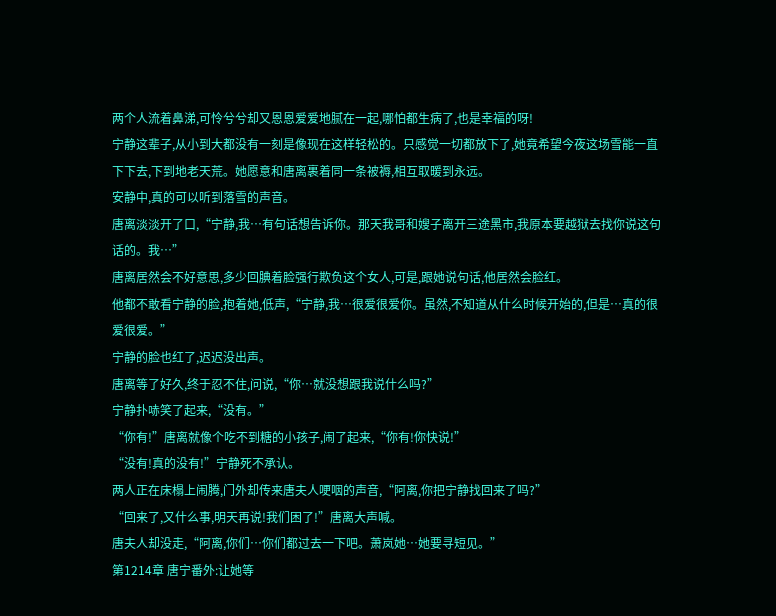两个人流着鼻涕,可怜兮兮却又恩恩爱爱地腻在一起,哪怕都生病了,也是幸福的呀!
宁静这辈子,从小到大都没有一刻是像现在这样轻松的。只感觉一切都放下了,她竟希望今夜这场雪能一直下下去,下到地老天荒。她愿意和唐离裹着同一条被褥,相互取暖到永远。
安静中,真的可以听到落雪的声音。
唐离淡淡开了口,“宁静,我…有句话想告诉你。那天我哥和嫂子离开三途黑市,我原本要越狱去找你说这句话的。我…”
唐离居然会不好意思,多少回腆着脸强行欺负这个女人,可是,跟她说句话,他居然会脸红。
他都不敢看宁静的脸,抱着她,低声,“宁静,我…很爱很爱你。虽然,不知道从什么时候开始的,但是…真的很爱很爱。”
宁静的脸也红了,迟迟没出声。
唐离等了好久,终于忍不住,问说,“你…就没想跟我说什么吗?”
宁静扑哧笑了起来,“没有。”
“你有!”唐离就像个吃不到糖的小孩子,闹了起来,“你有!你快说!”
“没有!真的没有!”宁静死不承认。
两人正在床榻上闹腾,门外却传来唐夫人哽咽的声音,“阿离,你把宁静找回来了吗?”
“回来了,又什么事,明天再说!我们困了!”唐离大声喊。
唐夫人却没走,“阿离,你们…你们都过去一下吧。萧岚她…她要寻短见。”
第1214章 唐宁番外:让她等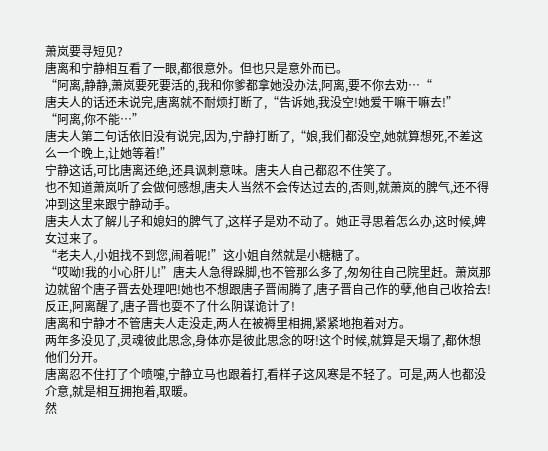萧岚要寻短见?
唐离和宁静相互看了一眼,都很意外。但也只是意外而已。
“阿离,静静,萧岚要死要活的,我和你爹都拿她没办法,阿离,要不你去劝…“
唐夫人的话还未说完,唐离就不耐烦打断了,“告诉她,我没空!她爱干嘛干嘛去!”
“阿离,你不能…”
唐夫人第二句话依旧没有说完,因为,宁静打断了,“娘,我们都没空,她就算想死,不差这么一个晚上,让她等着!”
宁静这话,可比唐离还绝,还具讽刺意味。唐夫人自己都忍不住笑了。
也不知道萧岚听了会做何感想,唐夫人当然不会传达过去的,否则,就萧岚的脾气,还不得冲到这里来跟宁静动手。
唐夫人太了解儿子和媳妇的脾气了,这样子是劝不动了。她正寻思着怎么办,这时候,婢女过来了。
“老夫人,小姐找不到您,闹着呢!”这小姐自然就是小糖糖了。
“哎呦!我的小心肝儿!”唐夫人急得跺脚,也不管那么多了,匆匆往自己院里赶。萧岚那边就留个唐子晋去处理吧!她也不想跟唐子晋闹腾了,唐子晋自己作的孽,他自己收拾去!反正,阿离醒了,唐子晋也耍不了什么阴谋诡计了!
唐离和宁静才不管唐夫人走没走,两人在被褥里相拥,紧紧地抱着对方。
两年多没见了,灵魂彼此思念,身体亦是彼此思念的呀!这个时候,就算是天塌了,都休想他们分开。
唐离忍不住打了个喷嚏,宁静立马也跟着打,看样子这风寒是不轻了。可是,两人也都没介意,就是相互拥抱着,取暖。
然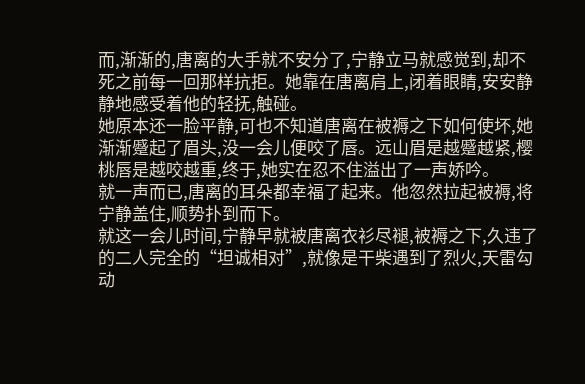而,渐渐的,唐离的大手就不安分了,宁静立马就感觉到,却不死之前每一回那样抗拒。她靠在唐离肩上,闭着眼睛,安安静静地感受着他的轻抚,触碰。
她原本还一脸平静,可也不知道唐离在被褥之下如何使坏,她渐渐蹙起了眉头,没一会儿便咬了唇。远山眉是越蹙越紧,樱桃唇是越咬越重,终于,她实在忍不住溢出了一声娇吟。
就一声而已,唐离的耳朵都幸福了起来。他忽然拉起被褥,将宁静盖住,顺势扑到而下。
就这一会儿时间,宁静早就被唐离衣衫尽褪,被褥之下,久违了的二人完全的“坦诚相对”,就像是干柴遇到了烈火,天雷勾动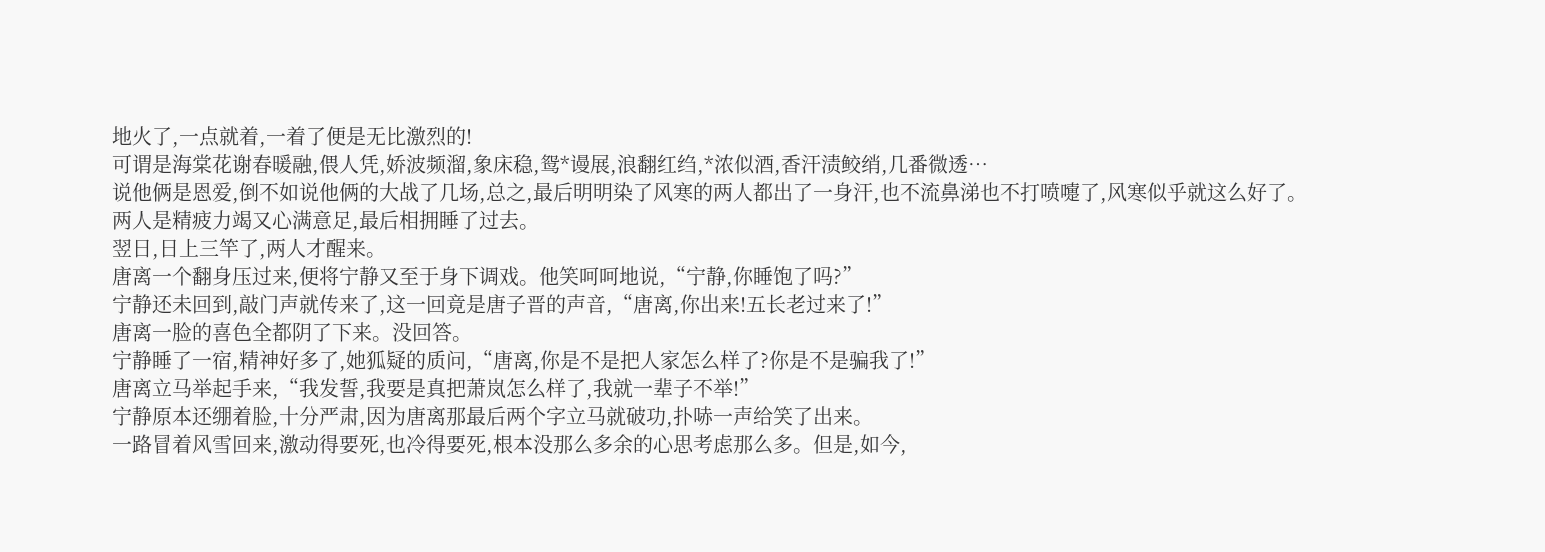地火了,一点就着,一着了便是无比激烈的!
可谓是海棠花谢春暖融,偎人凭,娇波频溜,象床稳,鸳*谩展,浪翻红绉,*浓似酒,香汗渍鲛绡,几番微透…
说他俩是恩爱,倒不如说他俩的大战了几场,总之,最后明明染了风寒的两人都出了一身汗,也不流鼻涕也不打喷嚏了,风寒似乎就这么好了。
两人是精疲力竭又心满意足,最后相拥睡了过去。
翌日,日上三竿了,两人才醒来。
唐离一个翻身压过来,便将宁静又至于身下调戏。他笑呵呵地说,“宁静,你睡饱了吗?”
宁静还未回到,敲门声就传来了,这一回竟是唐子晋的声音,“唐离,你出来!五长老过来了!”
唐离一脸的喜色全都阴了下来。没回答。
宁静睡了一宿,精神好多了,她狐疑的质问,“唐离,你是不是把人家怎么样了?你是不是骗我了!”
唐离立马举起手来,“我发誓,我要是真把萧岚怎么样了,我就一辈子不举!”
宁静原本还绷着脸,十分严肃,因为唐离那最后两个字立马就破功,扑哧一声给笑了出来。
一路冒着风雪回来,激动得要死,也冷得要死,根本没那么多余的心思考虑那么多。但是,如今,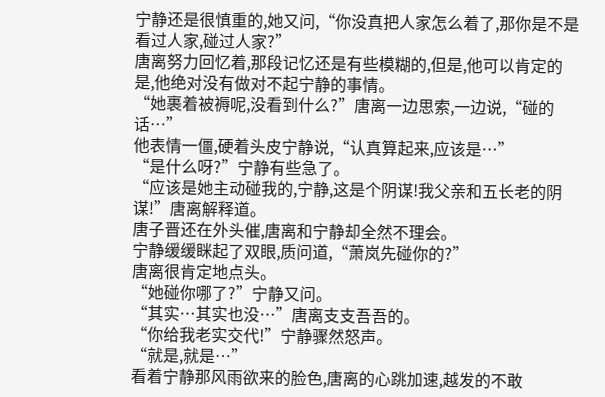宁静还是很慎重的,她又问,“你没真把人家怎么着了,那你是不是看过人家,碰过人家?”
唐离努力回忆着,那段记忆还是有些模糊的,但是,他可以肯定的是,他绝对没有做对不起宁静的事情。
“她裹着被褥呢,没看到什么?”唐离一边思索,一边说,“碰的话…”
他表情一僵,硬着头皮宁静说,“认真算起来,应该是…”
“是什么呀?”宁静有些急了。
“应该是她主动碰我的,宁静,这是个阴谋!我父亲和五长老的阴谋!”唐离解释道。
唐子晋还在外头催,唐离和宁静却全然不理会。
宁静缓缓眯起了双眼,质问道,“萧岚先碰你的?”
唐离很肯定地点头。
“她碰你哪了?”宁静又问。
“其实…其实也没…”唐离支支吾吾的。
“你给我老实交代!”宁静骤然怒声。
“就是,就是…”
看着宁静那风雨欲来的脸色,唐离的心跳加速,越发的不敢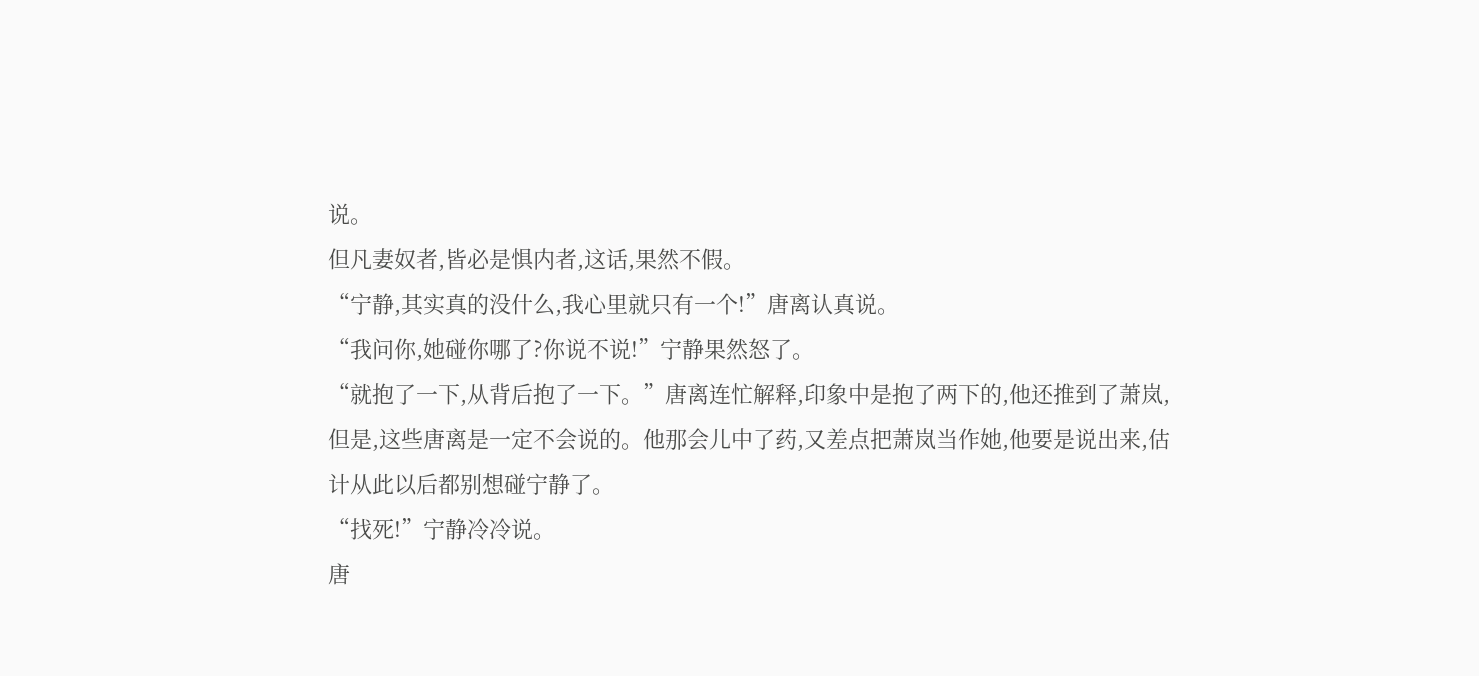说。
但凡妻奴者,皆必是惧内者,这话,果然不假。
“宁静,其实真的没什么,我心里就只有一个!”唐离认真说。
“我问你,她碰你哪了?你说不说!”宁静果然怒了。
“就抱了一下,从背后抱了一下。”唐离连忙解释,印象中是抱了两下的,他还推到了萧岚,但是,这些唐离是一定不会说的。他那会儿中了药,又差点把萧岚当作她,他要是说出来,估计从此以后都别想碰宁静了。
“找死!”宁静冷冷说。
唐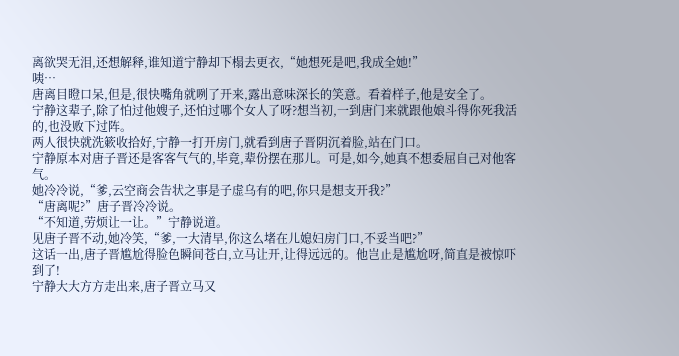离欲哭无泪,还想解释,谁知道宁静却下榻去更衣,“她想死是吧,我成全她!”
咦…
唐离目瞪口呆,但是,很快嘴角就咧了开来,露出意味深长的笑意。看着样子,他是安全了。
宁静这辈子,除了怕过他嫂子,还怕过哪个女人了呀?想当初,一到唐门来就跟他娘斗得你死我活的,也没败下过阵。
两人很快就洗簌收拾好,宁静一打开房门,就看到唐子晋阴沉着脸,站在门口。
宁静原本对唐子晋还是客客气气的,毕竟,辈份摆在那儿。可是,如今,她真不想委屈自己对他客气。
她冷冷说,“爹,云空商会告状之事是子虚乌有的吧,你只是想支开我?”
“唐离呢?”唐子晋冷冷说。
“不知道,劳烦让一让。”宁静说道。
见唐子晋不动,她冷笑,“爹,一大清早,你这么堵在儿媳妇房门口,不妥当吧?”
这话一出,唐子晋尴尬得脸色瞬间苍白,立马让开,让得远远的。他岂止是尴尬呀,简直是被惊吓到了!
宁静大大方方走出来,唐子晋立马又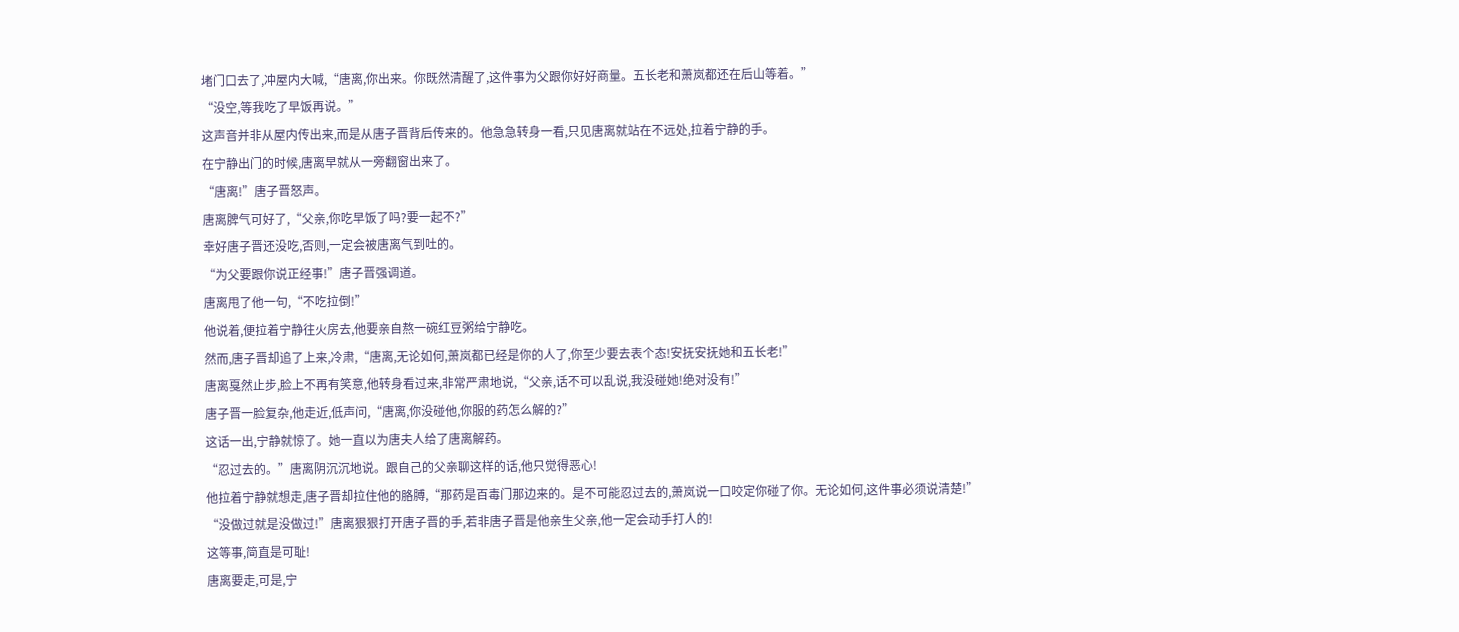堵门口去了,冲屋内大喊,“唐离,你出来。你既然清醒了,这件事为父跟你好好商量。五长老和萧岚都还在后山等着。”
“没空,等我吃了早饭再说。”
这声音并非从屋内传出来,而是从唐子晋背后传来的。他急急转身一看,只见唐离就站在不远处,拉着宁静的手。
在宁静出门的时候,唐离早就从一旁翻窗出来了。
“唐离!”唐子晋怒声。
唐离脾气可好了,“父亲,你吃早饭了吗?要一起不?”
幸好唐子晋还没吃,否则,一定会被唐离气到吐的。
“为父要跟你说正经事!”唐子晋强调道。
唐离甩了他一句,“不吃拉倒!”
他说着,便拉着宁静往火房去,他要亲自熬一碗红豆粥给宁静吃。
然而,唐子晋却追了上来,冷肃,“唐离,无论如何,萧岚都已经是你的人了,你至少要去表个态!安抚安抚她和五长老!”
唐离戛然止步,脸上不再有笑意,他转身看过来,非常严肃地说,“父亲,话不可以乱说,我没碰她!绝对没有!”
唐子晋一脸复杂,他走近,低声问,“唐离,你没碰他,你服的药怎么解的?”
这话一出,宁静就惊了。她一直以为唐夫人给了唐离解药。
“忍过去的。”唐离阴沉沉地说。跟自己的父亲聊这样的话,他只觉得恶心!
他拉着宁静就想走,唐子晋却拉住他的胳膊,“那药是百毒门那边来的。是不可能忍过去的,萧岚说一口咬定你碰了你。无论如何,这件事必须说清楚!”
“没做过就是没做过!”唐离狠狠打开唐子晋的手,若非唐子晋是他亲生父亲,他一定会动手打人的!
这等事,简直是可耻!
唐离要走,可是,宁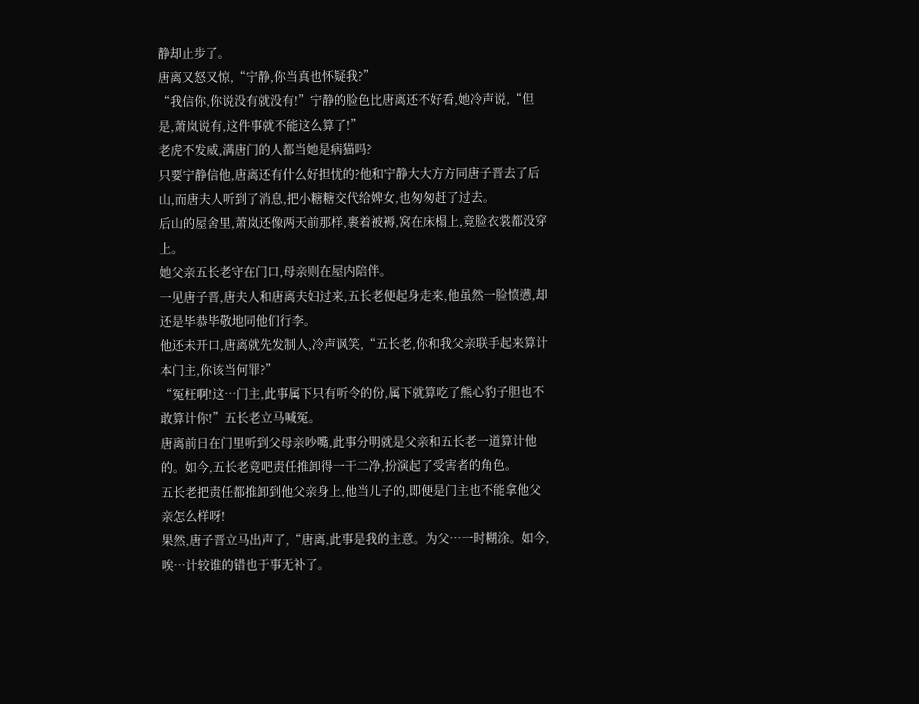静却止步了。
唐离又怒又惊,“宁静,你当真也怀疑我?”
“我信你,你说没有就没有!”宁静的脸色比唐离还不好看,她冷声说,“但是,萧岚说有,这件事就不能这么算了!”
老虎不发威,满唐门的人都当她是病猫吗?
只要宁静信他,唐离还有什么好担忧的?他和宁静大大方方同唐子晋去了后山,而唐夫人听到了消息,把小糖糖交代给婢女,也匆匆赶了过去。
后山的屋舍里,萧岚还像两天前那样,裹着被褥,窝在床榻上,竟脸衣裳都没穿上。
她父亲五长老守在门口,母亲则在屋内陪伴。
一见唐子晋,唐夫人和唐离夫妇过来,五长老便起身走来,他虽然一脸愤懑,却还是毕恭毕敬地同他们行李。
他还未开口,唐离就先发制人,冷声讽笑,“五长老,你和我父亲联手起来算计本门主,你该当何罪?”
“冤枉啊!这…门主,此事属下只有听令的份,属下就算吃了熊心豹子胆也不敢算计你!”五长老立马喊冤。
唐离前日在门里听到父母亲吵嘴,此事分明就是父亲和五长老一道算计他的。如今,五长老竟吧责任推卸得一干二净,扮演起了受害者的角色。
五长老把责任都推卸到他父亲身上,他当儿子的,即便是门主也不能拿他父亲怎么样呀!
果然,唐子晋立马出声了,“唐离,此事是我的主意。为父…一时糊涂。如今,唉…计较谁的错也于事无补了。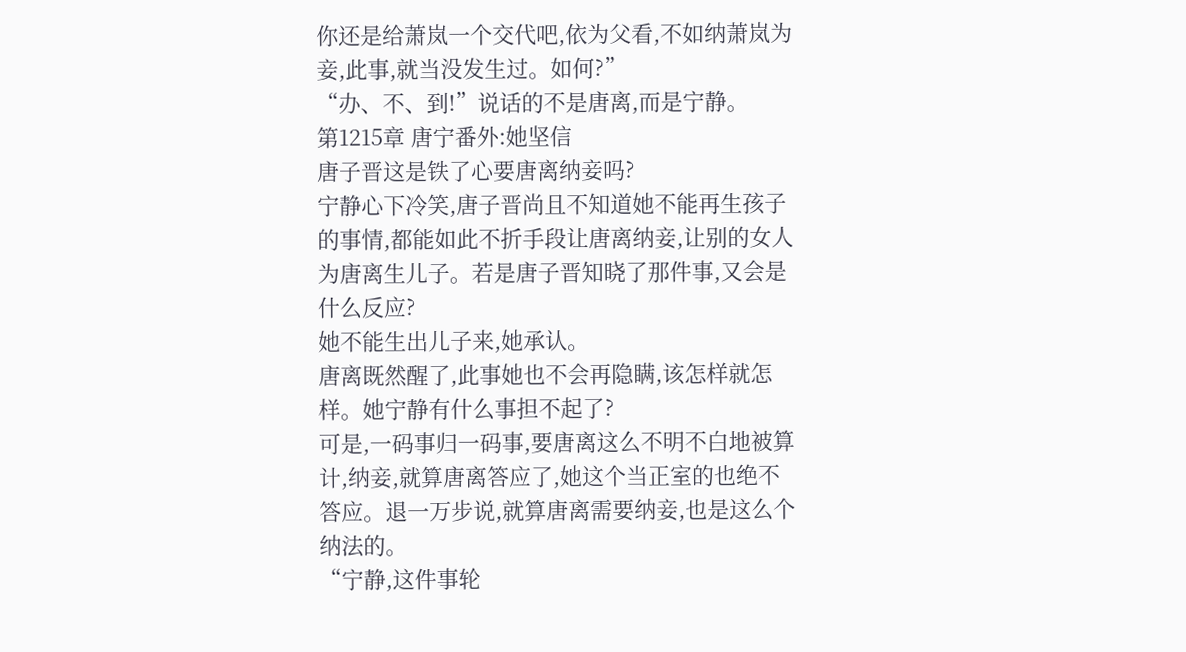你还是给萧岚一个交代吧,依为父看,不如纳萧岚为妾,此事,就当没发生过。如何?”
“办、不、到!”说话的不是唐离,而是宁静。
第1215章 唐宁番外:她坚信
唐子晋这是铁了心要唐离纳妾吗?
宁静心下冷笑,唐子晋尚且不知道她不能再生孩子的事情,都能如此不折手段让唐离纳妾,让别的女人为唐离生儿子。若是唐子晋知晓了那件事,又会是什么反应?
她不能生出儿子来,她承认。
唐离既然醒了,此事她也不会再隐瞒,该怎样就怎样。她宁静有什么事担不起了?
可是,一码事归一码事,要唐离这么不明不白地被算计,纳妾,就算唐离答应了,她这个当正室的也绝不答应。退一万步说,就算唐离需要纳妾,也是这么个纳法的。
“宁静,这件事轮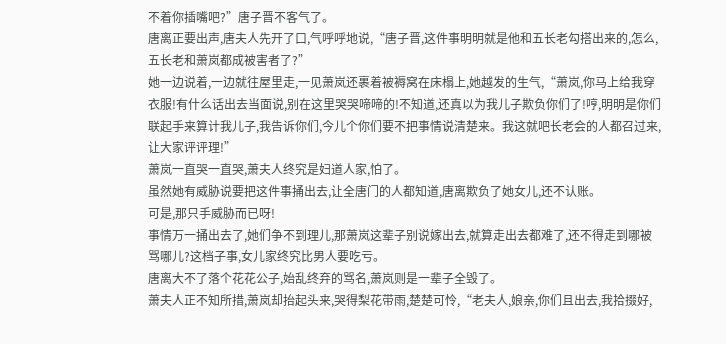不着你插嘴吧?”唐子晋不客气了。
唐离正要出声,唐夫人先开了口,气呼呼地说,“唐子晋,这件事明明就是他和五长老勾搭出来的,怎么,五长老和萧岚都成被害者了?”
她一边说着,一边就往屋里走,一见萧岚还裹着被褥窝在床榻上,她越发的生气,“萧岚,你马上给我穿衣服!有什么话出去当面说,别在这里哭哭啼啼的!不知道,还真以为我儿子欺负你们了!哼,明明是你们联起手来算计我儿子,我告诉你们,今儿个你们要不把事情说清楚来。我这就吧长老会的人都召过来,让大家评评理!”
萧岚一直哭一直哭,萧夫人终究是妇道人家,怕了。
虽然她有威胁说要把这件事捅出去,让全唐门的人都知道,唐离欺负了她女儿,还不认账。
可是,那只手威胁而已呀!
事情万一捅出去了,她们争不到理儿,那萧岚这辈子别说嫁出去,就算走出去都难了,还不得走到哪被骂哪儿?这档子事,女儿家终究比男人要吃亏。
唐离大不了落个花花公子,始乱终弃的骂名,萧岚则是一辈子全毁了。
萧夫人正不知所措,萧岚却抬起头来,哭得梨花带雨,楚楚可怜,“老夫人,娘亲,你们且出去,我拾掇好,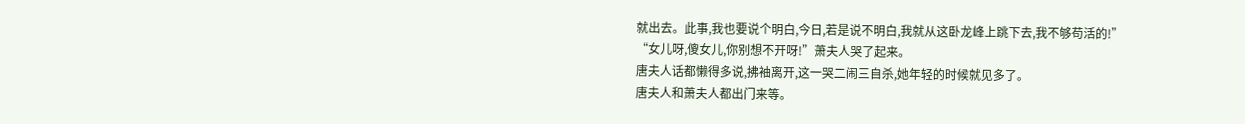就出去。此事,我也要说个明白,今日,若是说不明白,我就从这卧龙峰上跳下去,我不够苟活的!”
“女儿呀,傻女儿,你别想不开呀!”萧夫人哭了起来。
唐夫人话都懒得多说,拂袖离开,这一哭二闹三自杀,她年轻的时候就见多了。
唐夫人和萧夫人都出门来等。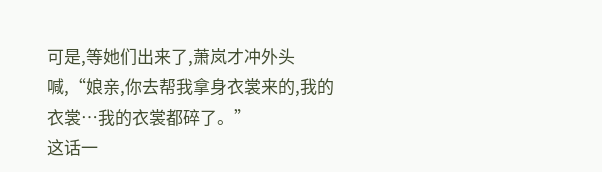可是,等她们出来了,萧岚才冲外头喊,“娘亲,你去帮我拿身衣裳来的,我的衣裳…我的衣裳都碎了。”
这话一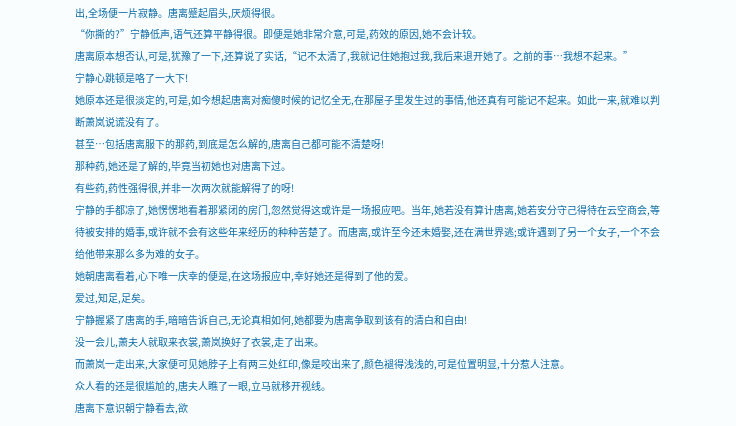出,全场便一片寂静。唐离蹙起眉头,厌烦得很。
“你撕的?”宁静低声,语气还算平静得很。即便是她非常介意,可是,药效的原因,她不会计较。
唐离原本想否认,可是,犹豫了一下,还算说了实话,“记不太清了,我就记住她抱过我,我后来退开她了。之前的事…我想不起来。”
宁静心跳顿是咯了一大下!
她原本还是很淡定的,可是,如今想起唐离对痴傻时候的记忆全无,在那屋子里发生过的事情,他还真有可能记不起来。如此一来,就难以判断萧岚说谎没有了。
甚至…包括唐离服下的那药,到底是怎么解的,唐离自己都可能不清楚呀!
那种药,她还是了解的,毕竟当初她也对唐离下过。
有些药,药性强得很,并非一次两次就能解得了的呀!
宁静的手都凉了,她愣愣地看着那紧闭的房门,忽然觉得这或许是一场报应吧。当年,她若没有算计唐离,她若安分守己得待在云空商会,等待被安排的婚事,或许就不会有这些年来经历的种种苦楚了。而唐离,或许至今还未婚娶,还在满世界逃;或许遇到了另一个女子,一个不会给他带来那么多为难的女子。
她朝唐离看着,心下唯一庆幸的便是,在这场报应中,幸好她还是得到了他的爱。
爱过,知足,足矣。
宁静握紧了唐离的手,暗暗告诉自己,无论真相如何,她都要为唐离争取到该有的清白和自由!
没一会儿,萧夫人就取来衣裳,萧岚换好了衣裳,走了出来。
而萧岚一走出来,大家便可见她脖子上有两三处红印,像是咬出来了,颜色褪得浅浅的,可是位置明显,十分惹人注意。
众人看的还是很尴尬的,唐夫人瞧了一眼,立马就移开视线。
唐离下意识朝宁静看去,欲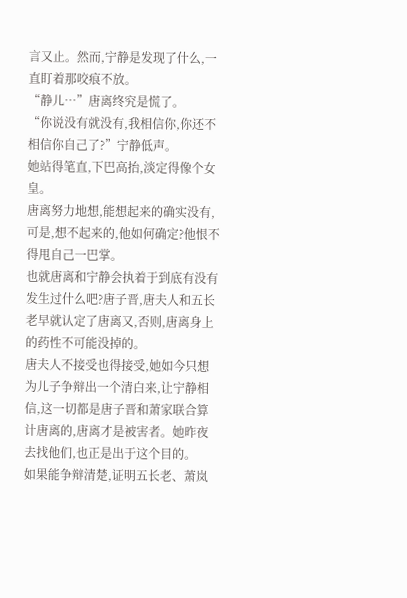言又止。然而,宁静是发现了什么,一直盯着那咬痕不放。
“静儿…”唐离终究是慌了。
“你说没有就没有,我相信你,你还不相信你自己了?”宁静低声。
她站得笔直,下巴高抬,淡定得像个女皇。
唐离努力地想,能想起来的确实没有,可是,想不起来的,他如何确定?他恨不得甩自己一巴掌。
也就唐离和宁静会执着于到底有没有发生过什么吧?唐子晋,唐夫人和五长老早就认定了唐离又,否则,唐离身上的药性不可能没掉的。
唐夫人不接受也得接受,她如今只想为儿子争辩出一个清白来,让宁静相信,这一切都是唐子晋和萧家联合算计唐离的,唐离才是被害者。她昨夜去找他们,也正是出于这个目的。
如果能争辩清楚,证明五长老、萧岚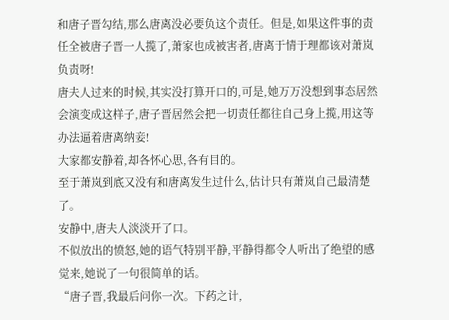和唐子晋勾结,那么唐离没必要负这个责任。但是,如果这件事的责任全被唐子晋一人揽了,萧家也成被害者,唐离于情于理都该对萧岚负责呀!
唐夫人过来的时候,其实没打算开口的,可是,她万万没想到事态居然会演变成这样子,唐子晋居然会把一切责任都往自己身上揽,用这等办法逼着唐离纳妾!
大家都安静着,却各怀心思,各有目的。
至于萧岚到底又没有和唐离发生过什么,估计只有萧岚自己最清楚了。
安静中,唐夫人淡淡开了口。
不似放出的愤怒,她的语气特别平静,平静得都令人听出了绝望的感觉来,她说了一句很简单的话。
“唐子晋,我最后问你一次。下药之计,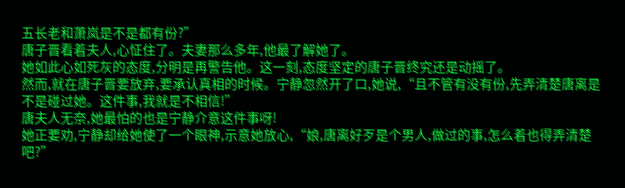五长老和萧岚是不是都有份?”
唐子晋看着夫人,心怔住了。夫妻那么多年,他最了解她了。
她如此心如死灰的态度,分明是再警告他。这一刻,态度坚定的唐子晋终究还是动摇了。
然而,就在唐子晋要放弃,要承认真相的时候。宁静忽然开了口,她说,“且不管有没有份,先弄清楚唐离是不是碰过她。这件事,我就是不相信!”
唐夫人无奈,她最怕的也是宁静介意这件事呀!
她正要劝,宁静却给她使了一个眼神,示意她放心,“娘,唐离好歹是个男人,做过的事,怎么着也得弄清楚吧?”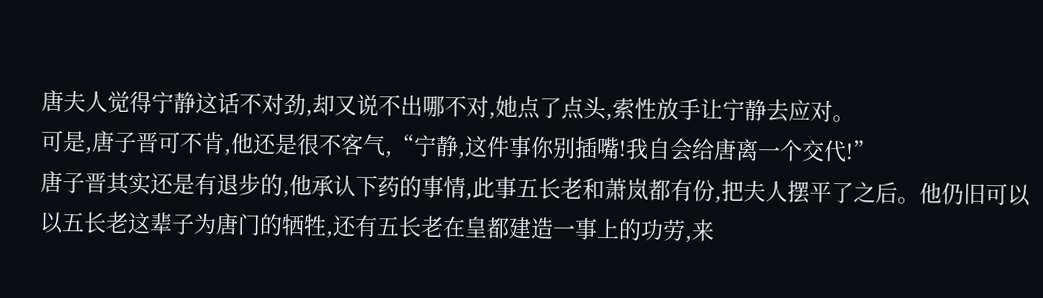唐夫人觉得宁静这话不对劲,却又说不出哪不对,她点了点头,索性放手让宁静去应对。
可是,唐子晋可不肯,他还是很不客气,“宁静,这件事你别插嘴!我自会给唐离一个交代!”
唐子晋其实还是有退步的,他承认下药的事情,此事五长老和萧岚都有份,把夫人摆平了之后。他仍旧可以以五长老这辈子为唐门的牺牲,还有五长老在皇都建造一事上的功劳,来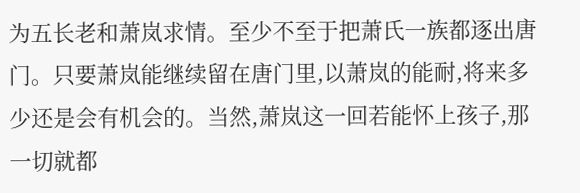为五长老和萧岚求情。至少不至于把萧氏一族都逐出唐门。只要萧岚能继续留在唐门里,以萧岚的能耐,将来多少还是会有机会的。当然,萧岚这一回若能怀上孩子,那一切就都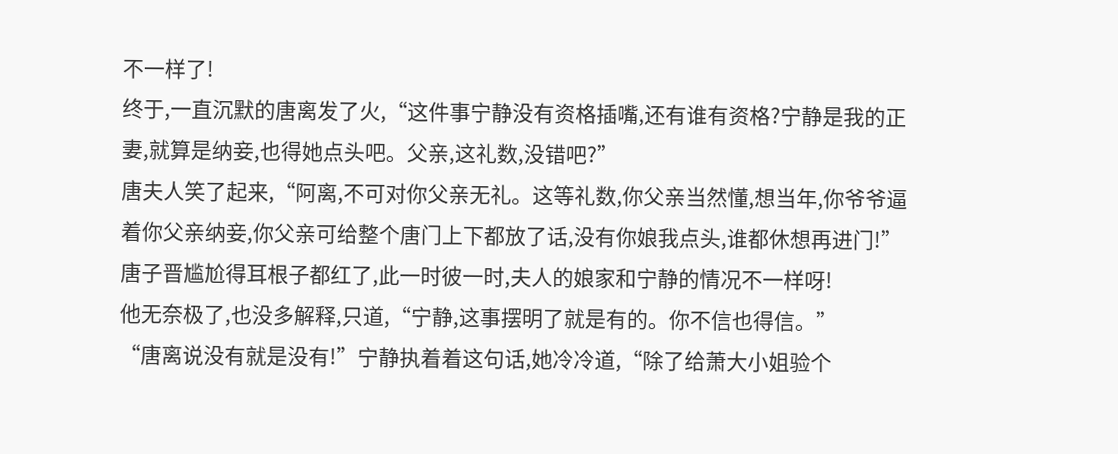不一样了!
终于,一直沉默的唐离发了火,“这件事宁静没有资格插嘴,还有谁有资格?宁静是我的正妻,就算是纳妾,也得她点头吧。父亲,这礼数,没错吧?”
唐夫人笑了起来,“阿离,不可对你父亲无礼。这等礼数,你父亲当然懂,想当年,你爷爷逼着你父亲纳妾,你父亲可给整个唐门上下都放了话,没有你娘我点头,谁都休想再进门!”
唐子晋尴尬得耳根子都红了,此一时彼一时,夫人的娘家和宁静的情况不一样呀!
他无奈极了,也没多解释,只道,“宁静,这事摆明了就是有的。你不信也得信。”
“唐离说没有就是没有!”宁静执着着这句话,她冷冷道,“除了给萧大小姐验个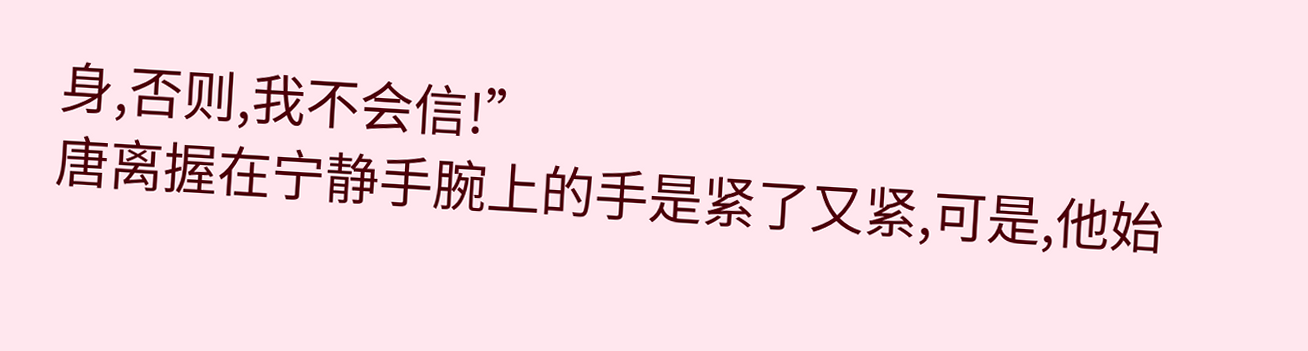身,否则,我不会信!”
唐离握在宁静手腕上的手是紧了又紧,可是,他始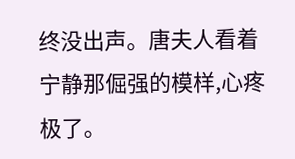终没出声。唐夫人看着宁静那倔强的模样,心疼极了。